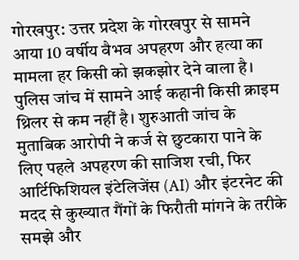गोरखपुर: उत्तर प्रदेश के गोरखपुर से सामने आया 10 वर्षीय वैभव अपहरण और हत्या का मामला हर किसी को झकझोर देने वाला है। पुलिस जांच में सामने आई कहानी किसी क्राइम थ्रिलर से कम नहीं है। शुरुआती जांच के मुताबिक आरोपी ने कर्ज से छुटकारा पाने के लिए पहले अपहरण की साजिश रची, फिर आर्टिफिशियल इंटेलिजेंस (AI) और इंटरनेट की मदद से कुख्यात गैंगों के फिरौती मांगने के तरीके समझे और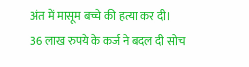अंत में मासूम बच्चे की हत्या कर दी।
36 लाख रुपये के कर्ज ने बदल दी सोच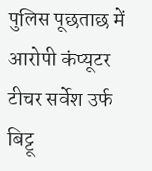पुलिस पूछताछ में आरोपी कंप्यूटर टीचर सर्वेश उर्फ बिट्टू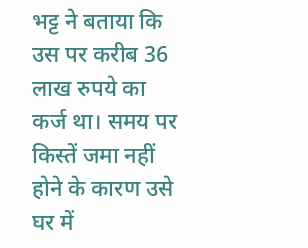भट्ट ने बताया कि उस पर करीब 36 लाख रुपये का कर्ज था। समय पर किस्तें जमा नहीं होने के कारण उसे घर में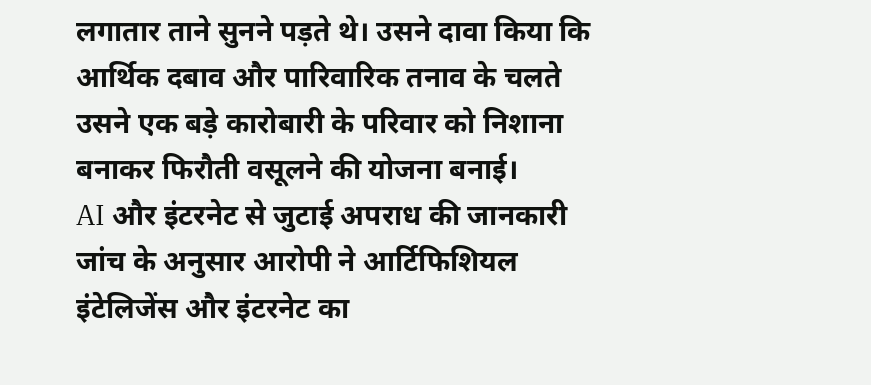लगातार ताने सुनने पड़ते थे। उसने दावा किया कि आर्थिक दबाव और पारिवारिक तनाव के चलते उसने एक बड़े कारोबारी के परिवार को निशाना बनाकर फिरौती वसूलने की योजना बनाई।
AI और इंटरनेट से जुटाई अपराध की जानकारी
जांच के अनुसार आरोपी ने आर्टिफिशियल इंटेलिजेंस और इंटरनेट का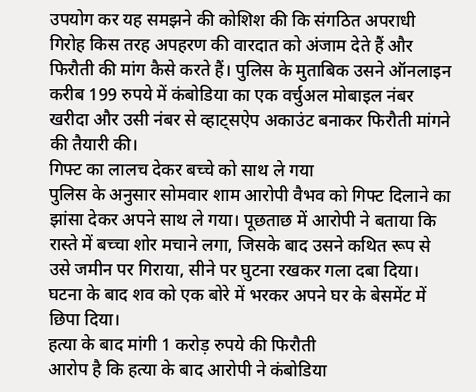उपयोग कर यह समझने की कोशिश की कि संगठित अपराधी गिरोह किस तरह अपहरण की वारदात को अंजाम देते हैं और फिरौती की मांग कैसे करते हैं। पुलिस के मुताबिक उसने ऑनलाइन करीब 199 रुपये में कंबोडिया का एक वर्चुअल मोबाइल नंबर खरीदा और उसी नंबर से व्हाट्सऐप अकाउंट बनाकर फिरौती मांगने की तैयारी की।
गिफ्ट का लालच देकर बच्चे को साथ ले गया
पुलिस के अनुसार सोमवार शाम आरोपी वैभव को गिफ्ट दिलाने का झांसा देकर अपने साथ ले गया। पूछताछ में आरोपी ने बताया कि रास्ते में बच्चा शोर मचाने लगा, जिसके बाद उसने कथित रूप से उसे जमीन पर गिराया, सीने पर घुटना रखकर गला दबा दिया। घटना के बाद शव को एक बोरे में भरकर अपने घर के बेसमेंट में छिपा दिया।
हत्या के बाद मांगी 1 करोड़ रुपये की फिरौती
आरोप है कि हत्या के बाद आरोपी ने कंबोडिया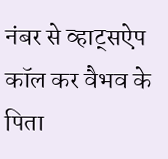नंबर से व्हाट्सऐप कॉल कर वैभव के पिता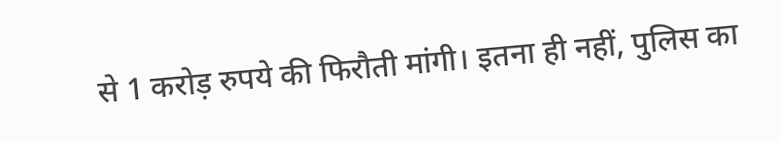से 1 करोड़ रुपये की फिरौती मांगी। इतना ही नहीं, पुलिस का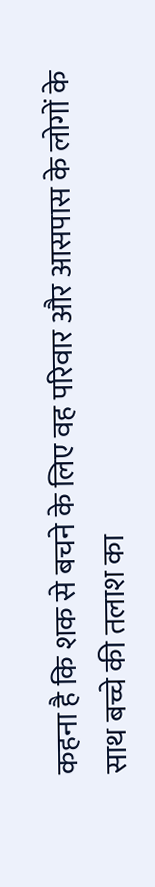कहना है कि शक से बचने के लिए वह परिवार और आसपास के लोगों के साथ बच्चे की तलाश का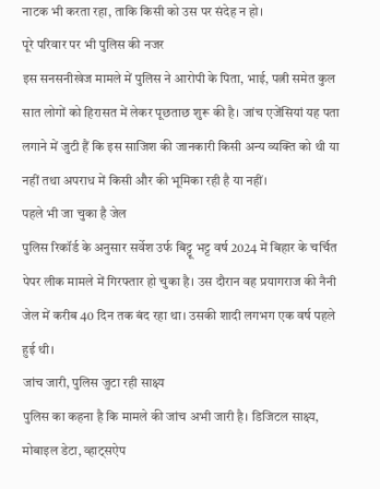नाटक भी करता रहा, ताकि किसी को उस पर संदेह न हो।
पूरे परिवार पर भी पुलिस की नजर
इस सनसनीखेज मामले में पुलिस ने आरोपी के पिता, भाई, पत्नी समेत कुल सात लोगों को हिरासत में लेकर पूछताछ शुरू की है। जांच एजेंसियां यह पता लगाने में जुटी हैं कि इस साजिश की जानकारी किसी अन्य व्यक्ति को थी या नहीं तथा अपराध में किसी और की भूमिका रही है या नहीं।
पहले भी जा चुका है जेल
पुलिस रिकॉर्ड के अनुसार सर्वेश उर्फ बिट्टू भट्ट वर्ष 2024 में बिहार के चर्चित पेपर लीक मामले में गिरफ्तार हो चुका है। उस दौरान वह प्रयागराज की नैनी जेल में करीब 40 दिन तक बंद रहा था। उसकी शादी लगभग एक वर्ष पहले हुई थी।
जांच जारी, पुलिस जुटा रही साक्ष्य
पुलिस का कहना है कि मामले की जांच अभी जारी है। डिजिटल साक्ष्य, मोबाइल डेटा, व्हाट्सऐप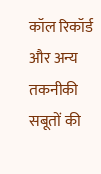कॉल रिकॉर्ड और अन्य तकनीकी सबूतों की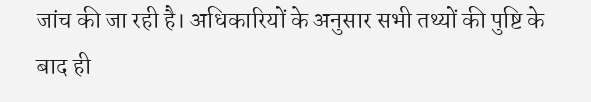जांच की जा रही है। अधिकारियों के अनुसार सभी तथ्यों की पुष्टि के बाद ही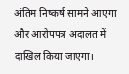अंतिम निष्कर्ष सामने आएगा और आरोपपत्र अदालत में दाखिल किया जाएगा।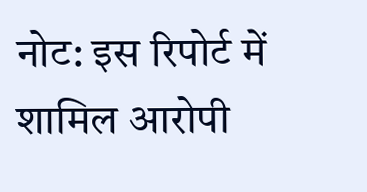नोट: इस रिपोर्ट में शामिल आरोपी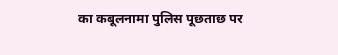का कबूलनामा पुलिस पूछताछ पर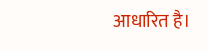आधारित है।